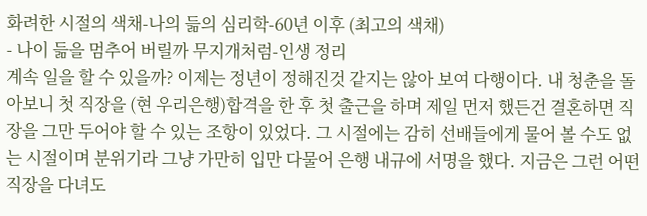화려한 시절의 색채-나의 듦의 심리학-60년 이후 (최고의 색채)
- 나이 듦을 멈추어 버릴까 무지개처럼-인생 정리
계속 일을 할 수 있을까? 이제는 정년이 정해진것 같지는 않아 보여 다행이다. 내 청춘을 돌아보니 첫 직장을 (현 우리은행)합격을 한 후 첫 출근을 하며 제일 먼저 했든건 결혼하면 직장을 그만 두어야 할 수 있는 조항이 있었다. 그 시절에는 감히 선배들에게 물어 볼 수도 없는 시절이며 분위기라 그냥 가만히 입만 다물어 은행 내규에 서명을 했다. 지금은 그런 어떤 직장을 다녀도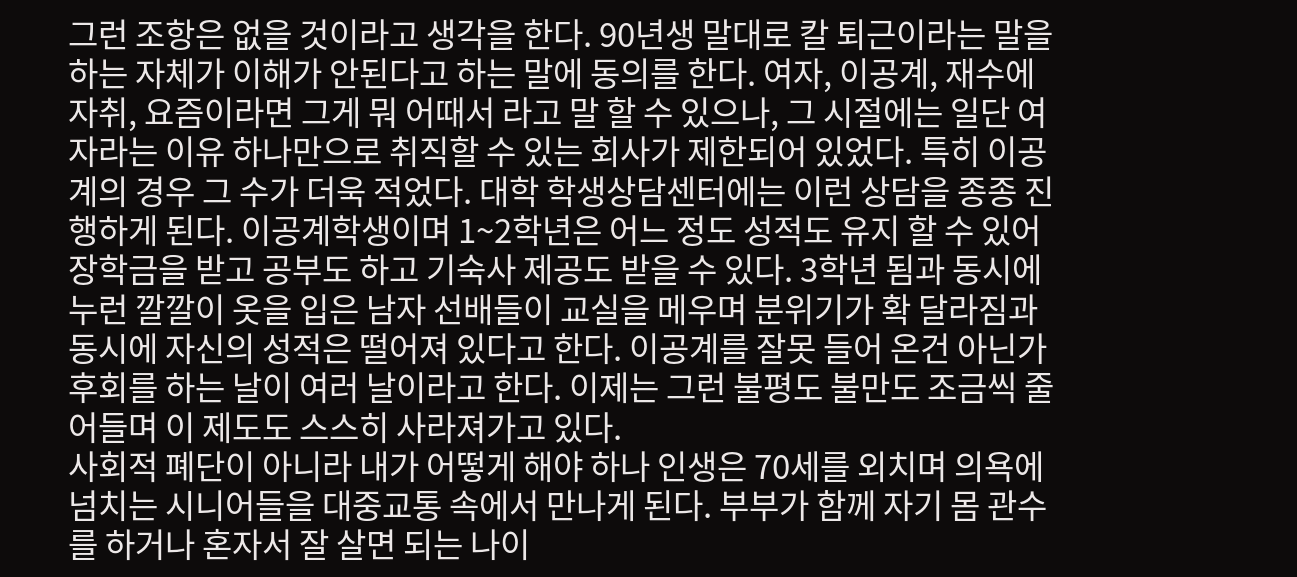그런 조항은 없을 것이라고 생각을 한다. 90년생 말대로 칼 퇴근이라는 말을 하는 자체가 이해가 안된다고 하는 말에 동의를 한다. 여자, 이공계, 재수에 자취, 요즘이라면 그게 뭐 어때서 라고 말 할 수 있으나, 그 시절에는 일단 여자라는 이유 하나만으로 취직할 수 있는 회사가 제한되어 있었다. 특히 이공계의 경우 그 수가 더욱 적었다. 대학 학생상담센터에는 이런 상담을 종종 진행하게 된다. 이공계학생이며 1~2학년은 어느 정도 성적도 유지 할 수 있어 장학금을 받고 공부도 하고 기숙사 제공도 받을 수 있다. 3학년 됨과 동시에 누런 깔깔이 옷을 입은 남자 선배들이 교실을 메우며 분위기가 확 달라짐과 동시에 자신의 성적은 떨어져 있다고 한다. 이공계를 잘못 들어 온건 아닌가 후회를 하는 날이 여러 날이라고 한다. 이제는 그런 불평도 불만도 조금씩 줄어들며 이 제도도 스스히 사라져가고 있다.
사회적 폐단이 아니라 내가 어떻게 해야 하나 인생은 70세를 외치며 의욕에 넘치는 시니어들을 대중교통 속에서 만나게 된다. 부부가 함께 자기 몸 관수를 하거나 혼자서 잘 살면 되는 나이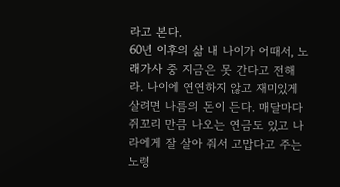라고 본다.
60년 이후의 삶 내 나이가 어때서, 노래가사 중 지금은 못 간다고 전해라. 나이에 연연하지 않고 재미있게 살려면 나름의 돈이 든다. 매달마다 쥐꼬리 만큼 나오는 연금도 있고 나라에게 잘 살아 줘서 고맙다고 주는 노령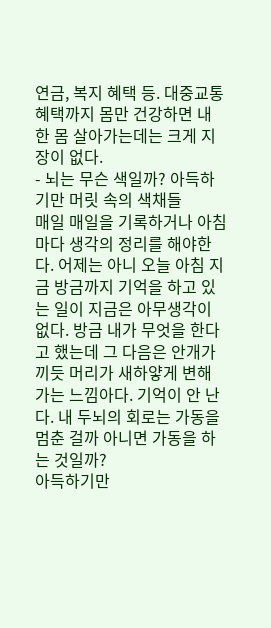연금, 복지 혜택 등. 대중교통 혜택까지 몸만 건강하면 내 한 몸 살아가는데는 크게 지장이 없다.
- 뇌는 무슨 색일까? 아득하기만 머릿 속의 색채들
매일 매일을 기록하거나 아침마다 생각의 정리를 해야한다. 어제는 아니 오늘 아침 지금 방금까지 기억을 하고 있는 일이 지금은 아무생각이 없다. 방금 내가 무엇을 한다고 했는데 그 다음은 안개가 끼듯 머리가 새하얗게 변해 가는 느낌아다. 기억이 안 난다. 내 두뇌의 회로는 가동을 멈춘 걸까 아니면 가동을 하는 것일까?
아득하기만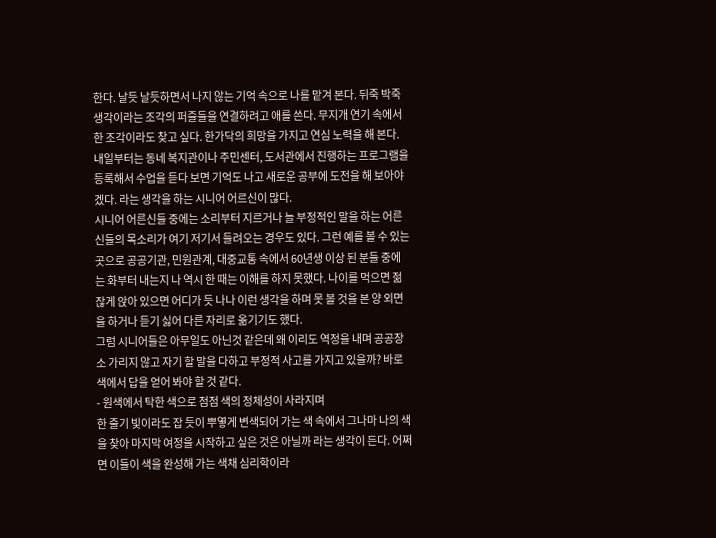한다. 날듯 날듯하면서 나지 않는 기억 속으로 나를 맡겨 본다. 뒤죽 박죽 생각이라는 조각의 퍼즐들을 연결하려고 애를 쓴다. 무지개 연기 속에서 한 조각이라도 찾고 싶다. 한가닥의 희망을 가지고 연심 노력을 해 본다. 내일부터는 동네 복지관이나 주민센터, 도서관에서 진행하는 프로그램을 등록해서 수업을 듣다 보면 기억도 나고 새로운 공부에 도전을 해 보아야 겠다. 라는 생각을 하는 시니어 어르신이 많다.
시니어 어른신들 중에는 소리부터 지르거나 늘 부정적인 말을 하는 어른신들의 목소리가 여기 저기서 들려오는 경우도 있다. 그런 예를 볼 수 있는 곳으로 공공기관, 민원관계, 대중교통 속에서 60년생 이상 된 분들 중에는 화부터 내는지 나 역시 한 때는 이해를 하지 못했다. 나이를 먹으면 젊잖게 앉아 있으면 어디가 듯 나나 이런 생각을 하며 못 볼 것을 본 양 외면을 하거나 듣기 싫어 다른 자리로 옮기기도 했다.
그럼 시니어들은 아무일도 아닌것 같은데 왜 이리도 역정을 내며 공공장소 가리지 않고 자기 할 말을 다하고 부정적 사고를 가지고 있을까? 바로 색에서 답을 얻어 봐야 할 것 같다.
- 원색에서 탁한 색으로 점점 색의 정체성이 사라지며
한 줄기 빛이라도 잡 듯이 뿌옇게 변색되어 가는 색 속에서 그나마 나의 색을 찾아 마지막 여정을 시작하고 싶은 것은 아닐까 라는 생각이 든다. 어쩌면 이들이 색을 완성해 가는 색채 심리학이라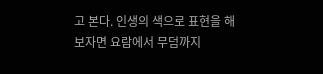고 본다. 인생의 색으로 표현을 해 보자면 요람에서 무덤까지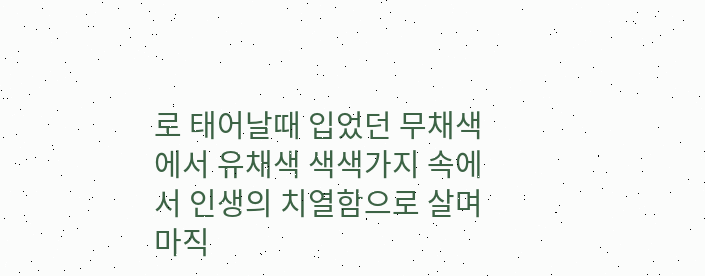로 태어날때 입었던 무채색에서 유채색 색색가지 속에서 인생의 치열함으로 살며 마직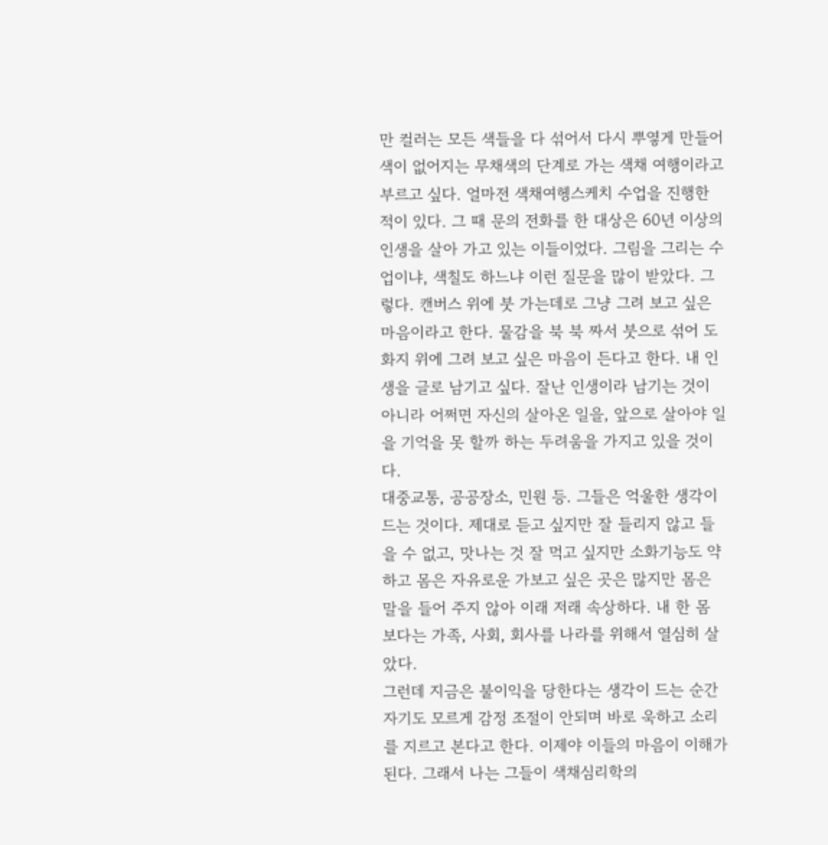만 컬러는 모든 색들을 다 섞어서 다시 뿌옇게 만들어 색이 없어지는 무채색의 단계로 가는 색채 여행이라고 부르고 싶다. 얼마전 색채여헹스케치 수업을 진행한 적이 있다. 그 때 문의 전화를 한 대상은 60년 이상의 인생을 살아 가고 있는 이들이었다. 그림을 그리는 수업이냐, 색칠도 하느냐 이런 질문을 많이 받았다. 그렇다. 캔버스 위에 붓 가는데로 그냥 그려 보고 싶은 마음이라고 한다. 물감을 북 북 짜서 붓으로 섞어 도화지 위에 그려 보고 싶은 마음이 든다고 한다. 내 인생을 글로 남기고 싶다. 잘난 인생이라 남기는 것이 아니라 어쩌면 자신의 살아온 일을, 앞으로 살아야 일을 기억을 못 할까 하는 두려움을 가지고 있을 것이다.
대중교통, 공공장소, 민원 등. 그들은 억울한 생각이 드는 것이다. 제대로 듣고 싶지만 잘 들리지 않고 들을 수 없고, 맛나는 것 잘 먹고 싶지만 소화기능도 약하고 몸은 자유로운 가보고 싶은 곳은 많지만 몸은 말을 들어 주지 않아 이래 저래 속상하다. 내 한 몸 보다는 가족, 사회, 회사를 나라를 위해서 열심히 살았다.
그런데 지금은 불이익을 당한다는 생각이 드는 순간 자기도 모르게 감정 조절이 안되며 바로 욱하고 소리를 지르고 본다고 한다. 이제야 이들의 마음이 이해가 된다. 그래서 나는 그들이 색채심리학의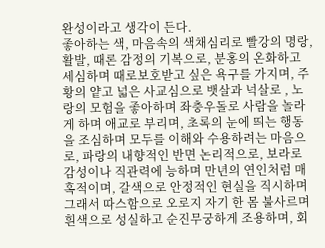완성이라고 생각이 든다.
좋아하는 색, 마음속의 색채심리로 빨강의 명랑, 활발, 때론 감정의 기복으로, 분홍의 온화하고 세심하며 때로보호받고 싶은 욕구를 가지며, 주황의 얕고 넓은 사교심으로 뱃살과 넉살로 , 노랑의 모험을 좋아하며 좌충우돌로 사람을 놀라게 하며 애교로 부리며, 초록의 눈에 띄는 행동을 조심하며 모두를 이해와 수용하려는 마음으로, 파랑의 내향적인 반면 논리적으로, 보라로 감성이나 직관력에 능하며 만년의 연인처럼 매혹적이며, 갈색으로 안정적인 현실을 직시하며 그래서 따스함으로 오로지 자기 한 몸 불사르며 흰색으로 성실하고 순진무궁하게 조용하며, 회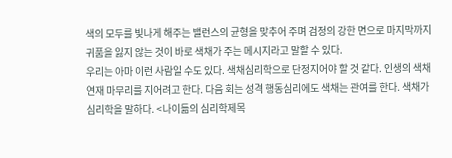색의 모두를 빛나게 해주는 밸런스의 균형을 맞추어 주며 검정의 강한 면으로 마지막까지 귀품을 잃지 않는 것이 바로 색채가 주는 메시지라고 말할 수 있다.
우리는 아마 이런 사람일 수도 있다. 색채심리학으로 단정지어야 할 것 같다. 인생의 색채연재 마무리를 지어려고 한다. 다음 회는 성격 행동심리에도 색채는 관여를 한다. 색채가 심리학을 말하다. <나이듦의 심리학제목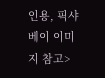인용, 픽샤베이 이미지 참고>